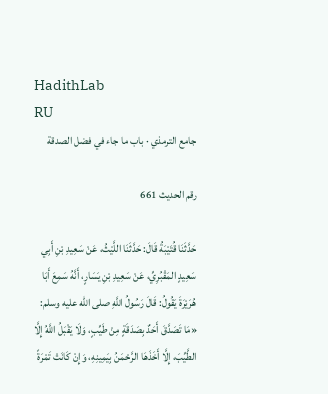HadithLab
RU
جامع الترمذي · باب ما جاء في فضل الصدقة

رقم الحديث 661

حَدَّثَنَا قُتَيْبَةُ قَالَ: حَدَّثَنَا اللَّيْثُ، عَنْ سَعِيدِ بْنِ أَبِي سَعِيدٍ المَقْبُرِيِّ، عَنْ سَعِيدِ بْنِ يَسَارٍ، أَنَّهُ سَمِعَ أَبَا هُرَيْرَةَ يَقُولُ: قَالَ رَسُولُ اللَّهِ صلى الله عليه وسلم: «مَا تَصَدَّقَ أَحَدٌ بِصَدَقَةٍ مِنْ طَيِّبٍ، وَلَا يَقْبَلُ اللَّهُ إِلَّا الطَّيِّبَ، إِلَّا أَخَذَهَا الرَّحْمَنُ بِيَمِينِهِ، وَإِنْ كَانَتْ تَمْرَةً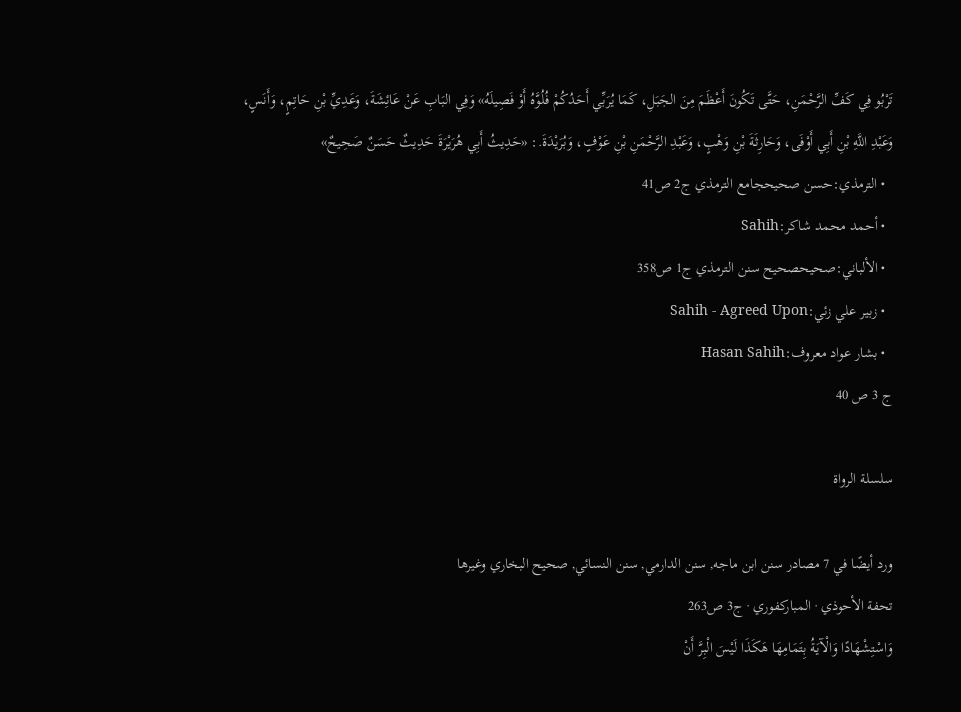تَرْبُو فِي كَفِّ الرَّحْمَنِ، حَتَّى تَكُونَ أَعْظَمَ مِنَ الجَبَلِ، كَمَا يُرَبِّي أَحَدُكُمْ فُلُوَّهُ أَوْ فَصِيلَهُ» وَفِي البَابِ عَنْ عَائِشَةَ، وَعَدِيِّ بْنِ حَاتِمٍ، وَأَنَسٍ، وَعَبْدِ اللَّهِ بْنِ أَبِي أَوْفَى، وَحَارِثَةَ بْنِ وَهْبٍ، وَعَبْدِ الرَّحْمَنِ بْنِ عَوْفٍ، وَبُرَيْدَةَ.: «حَدِيثُ أَبِي هُرَيْرَةَ حَدِيثٌ حَسَنٌ صَحِيحٌ»
  • الترمذي:حسن صحيحجامع الترمذي ج2 ص41
  • أحمد محمد شاكر:Sahih
  • الألباني:صحيحصحيح سنن الترمذي ج1 ص358
  • زبير علي زئي:Sahih - Agreed Upon
  • بشار عواد معروف:Hasan Sahih
ج 3 ص 40

سلسلة الرواة

ورد أيضًا في 7 مصادر سنن ابن ماجه, سنن الدارمي, سنن النسائي, صحيح البخاري وغيرها
تحفة الأحوذي · المباركفوري · ج3 ص263
وَاسْتِشْهَادًا وَالْآيَةُ بِتَمَامِهَا هَكَذَا لَيْسَ الْبِرَّ أَنْ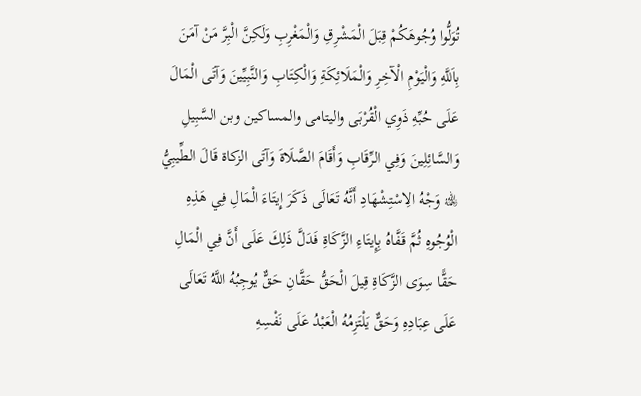تُوَلُّوا وُجُوهَكُمْ قِبَلَ الْمَشْرِقِ وَالْمَغْرِبِ وَلَكِنَّ الْبِرَّ مَنْ آمَنَ بِاَللَّهِ وَالْيَوْمِ الْآخِرِ وَالْمَلَائِكَةِ وَالْكِتَابِ وَالنَّبِيِّينَ وَآتَى الْمَالَ عَلَى حُبِّهِ ذَوِي الْقُرْبَى واليتامى والمساكين وبن السَّبِيلِ وَالسَّائِلِينَ وَفِي الرِّقَابِ وَأَقَامَ الصَّلَاةَ وَآتَى الزكاة قَالَ الطِّيبِيُّ ﵀ وَجْهُ الِاسْتِشْهَادِ أَنَّهُ تَعَالَى ذَكَرَ إِيتَاءَ الْمَالِ فِي هَذِهِ الْوُجُوهِ ثُمَّ قَفَّاهُ بِإِيتَاءِ الزَّكَاةِ فَدَلَّ ذَلِكَ عَلَى أَنَّ فِي الْمَالِ حَقًّا سِوَى الزَّكَاةِ قِيلَ الْحَقُّ حَقَّانِ حَقٌّ يُوجِبُهُ اللَّهُ تَعَالَى عَلَى عِبَادِهِ وَحَقٌّ يَلْتَزِمُهُ الْعَبْدُ عَلَى نَفْسِهِ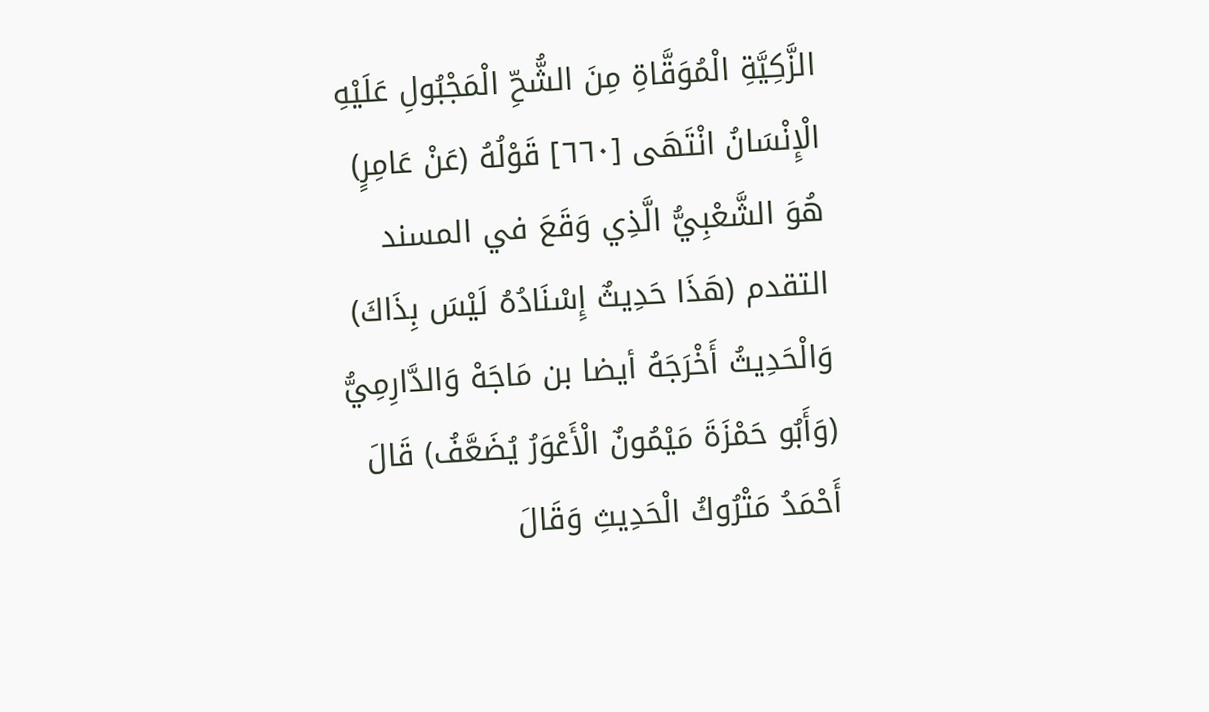الزَّكِيَّةِ الْمُوَقَّاةِ مِنَ الشُّحِّ الْمَجْبُولِ عَلَيْهِ الْإِنْسَانُ انْتَهَى [٦٦٠] قَوْلُهُ (عَنْ عَامِرٍ) هُوَ الشَّعْبِيُّ الَّذِي وَقَعَ في المسند التقدم (هَذَا حَدِيثٌ إِسْنَادُهُ لَيْسَ بِذَاكَ) وَالْحَدِيثُ أَخْرَجَهُ أيضا بن مَاجَهْ وَالدَّارِمِيُّ (وَأَبُو حَمْزَةَ مَيْمُونٌ الْأَعْوَرُ يُضَعَّفُ) قَالَ أَحْمَدُ مَتْرُوكُ الْحَدِيثِ وَقَالَ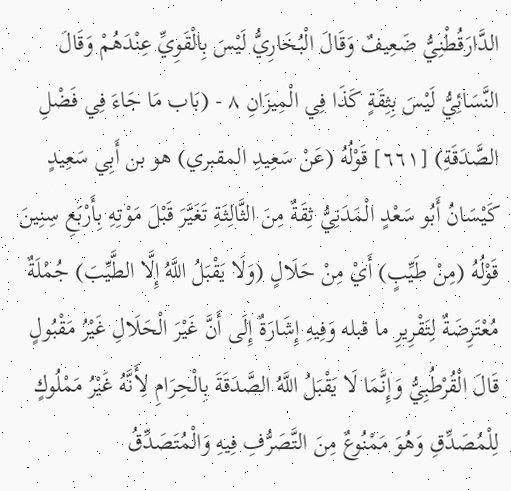الدَّارَقُطْنِيُّ ضَعِيفٌ وَقَالَ الْبُخَارِيُّ لَيْسَ بِالْقَوِيِّ عِنْدَهُمْ وَقَالَ النَّسَائِيُّ لَيْسَ بِثِقَةٍ كَذَا فِي الْمِيزَانِ ٨ - (بَاب مَا جَاءَ فِي فَضْلِ الصَّدَقَةِ) [٦٦١] قَوْلُهُ (عَنْ سَعِيدِ المقبري) هو بن أَبِي سَعِيدٍ كَيْسَانُ أَبُو سَعْدٍ الْمَدَنِيُّ ثِقَةٌ مِنَ الثَّالِثَةِ تَغَيَّرَ قَبْلَ مَوْتِهِ بِأَرْبَعِ سِنِينَ قَوْلُهُ (مِنْ طَيِّبٍ) أَيْ مِنْ حَلَالٍ (وَلَا يَقْبَلُ اللَّهُ إِلَّا الطَّيِّبَ) جُمْلَةٌ مُعْتَرِضَةٌ لِتَقْرِيرِ ما قبله وَفِيهِ إِشَارَةٌ إِلَى أَنَّ غَيْرَ الْحَلَالِ غَيْرُ مَقْبُولٍ قَالَ الْقُرْطُبِيُّ وَإِنَّمَا لَا يَقْبَلُ اللَّهُ الصَّدَقَةَ بِالْحِرَامِ لِأَنَّهُ غَيْرُ مَمْلُوكٍ لِلْمُصَدِّقِ وَهُوَ مَمْنُوعٌ مِنَ التَّصَرُّفِ فِيهِ وَالْمُتَصَدِّقُ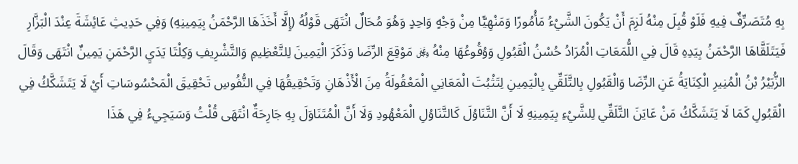بِهِ مُتَصَرِّفٌ فِيهِ فَلَوْ قُبِلَ مِنْهُ لَزِمَ أَنْ يَكُونَ الشَّيْءُ مَأْمُورًا وَمَنْهِيًّا مِنْ وَجْهٍ وَاحِدٍ وَهُوَ مُحَالٌ انْتَهَى قَوْلُهُ (إِلَّا أَخَذَهَا الرَّحْمَنُ بِيَمِينِهِ) وَفِي حَدِيثِ عَائِشَةَ عِنْدَ الْبَزَّارِ فَيَتَلَقَّاهَا الرَّحْمَنُ بِيَدِهِ قَالَ فِي اللُّمَعَاتِ الْمُرَادُ حُسْنُ الْقَبُولِ وَوُقُوعُهَا مِنْهُ ﷿ مَوْقِعَ الرِّضَا وَذَكَرَ الْيَمِينَ لِلتَّعْظِيمِ وَالتَّشْرِيفِ وَكِلْتَا يَدَيِ الرَّحْمَنِ يَمِينٌ انْتَهَى وَقَالَ الزُّبَيْرُ بْنُ الْمُنِيرِ الْكِنَايَةُ عَنِ الرِّضَا وَالْقَبُولِ بِالتَّلَقِّي بِالْيَمِينِ لِتَثْبُتَ الْمَعَانِي الْمَعْقُولَةُ مِنَ الْأَذْهَانِ وَتَحْقِيقُهَا فِي النُّفُوسِ تَحْقِيقَ الْمَحْسُوسَاتِ أَيْ لَا يَتَشَكَّكُ فِي الْقَبُولِ كَمَا لَا يَتَشَكَّكُ مَنْ عَايَنَ التَّلَقِّي لِلشَّيْءِ بِيَمِينِهِ لَا أَنَّ التَّنَاوُلَ كَالتَّنَاوُلِ الْمَعْهُودِ وَلَا أَنَّ الْمُتَنَاوَلَ بِهِ جَارِحَةٌ انْتَهَى قُلْتُ وَسَيَجِيءُ فِي هَذَا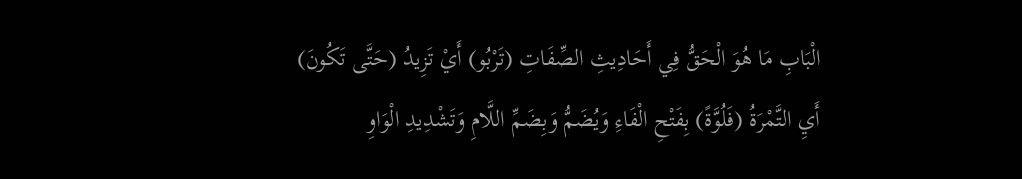الْبَابِ مَا هُوَ الْحَقُّ فِي أَحَادِيثِ الصِّفَاتِ (تَرْبُو) أَيْ تَزِيدُ (حَتَّى تَكُونَ) أَيِ التَّمْرَةُ (فَلُوَّةً) بِفَتْحِ الْفَاءِ وَيُضَمُّ وَبِضَمِّ اللَّامِ وَتَشْدِيدِ الْوَاوِ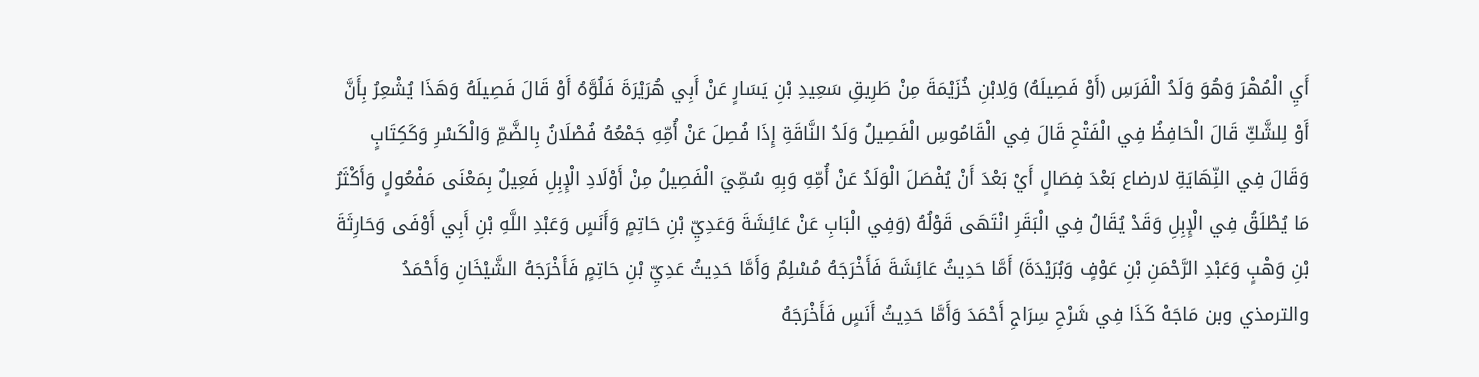أَيِ الْمُهْرَ وَهُوَ وَلَدُ الْفَرَسِ (أَوْ فَصِيلَهُ) وَلِابْنِ خُزَيْمَةَ مِنْ طَرِيقِ سَعِيدِ بْنِ يَسَارٍ عَنْ أَبِي هُرَيْرَةَ فَلُوَّهُ أَوْ قَالَ فَصِيلَهُ وَهَذَا يُشْعِرُ بِأَنَّ أَوْ لِلشَّكِّ قَالَ الْحَافِظُ فِي الْفَتْحِ قَالَ فِي الْقَامُوسِ الْفَصِيلُ وَلَدُ النَّاقَةِ إِذَا فُصِلَ عَنْ أُمِّهِ جَمْعُهُ فُصْلَانُ بِالضَّمِّ وَالْكَسْرِ وَكَكِتَابٍ وَقَالَ فِي النِّهَايَةِ لارضاع بَعْدَ فِصَالٍ أَيْ بَعْدَ أَنْ يُفْصَلَ الْوَلَدُ عَنْ أُمِّهِ وَبِهِ سُمِّيَ الْفَصِيلُ مِنْ أَوْلَادِ الْإِبِلِ فَعِيلٌ بِمَعْنَى مَفْعُولٍ وَأَكْثَرُ مَا يُطْلَقُ فِي الْإِبِلِ وَقَدْ يُقَالُ فِي الْبَقَرِ انْتَهَى قَوْلُهُ (وَفِي الْبَابِ عَنْ عَائِشَةَ وَعَدِيِّ بْنِ حَاتِمٍ وَأَنَسٍ وَعَبْدِ اللَّهِ بْنِ أَبِي أَوْفَى وَحَارِثَةَ بْنِ وَهْبٍ وَعَبْدِ الرَّحْمَنِ بْنِ عَوْفٍ وَبُرَيْدَةَ) أَمَّا حَدِيثُ عَائِشَةَ فَأَخْرَجَهُ مُسْلِمٌ وَأَمَّا حَدِيثُ عَدِيِّ بْنِ حَاتِمٍ فَأَخْرَجَهُ الشَّيْخَانِ وَأَحْمَدُ والترمذي وبن مَاجَهْ كَذَا فِي شَرْحِ سِرَاجِ أَحْمَدَ وَأَمَّا حَدِيثُ أَنَسٍ فَأَخْرَجَهُ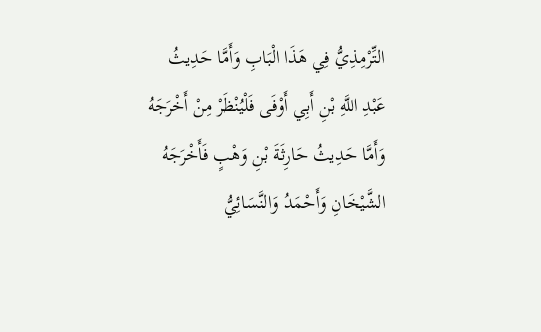التِّرْمِذِيُّ فِي هَذَا الْبَابِ وَأَمَّا حَدِيثُ عَبْدِ اللَّهِ بْنِ أَبِي أَوْفَى فَلْيُنْظَرْ مِنْ أَخْرَجَهُ وَأَمَّا حَدِيثُ حَارِثَةَ بْنِ وَهْبٍ فَأَخْرَجَهُ الشَّيْخَانِ وَأَحْمَدُ وَالنَّسَائِيُّ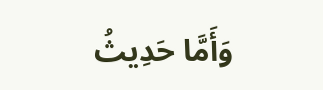وَأَمَّا حَدِيثُ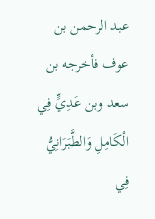عبد الرحمن بن عوف فأخرجه بن سعد وبن عَدِيٍّ فِي الْكَامِلِ وَالطَّبَرَانِيُّ فِي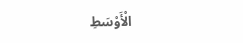الْأَوْسَطِ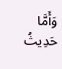وَأَمَّا حَدِيثُ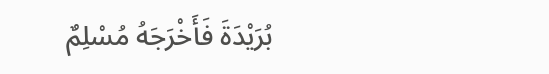بُرَيْدَةَ فَأَخْرَجَهُ مُسْلِمٌ